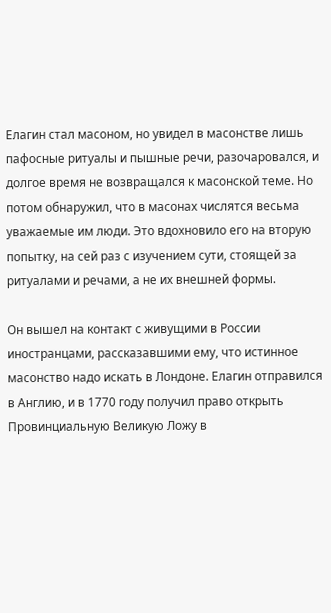Елагин стал масоном, но увидел в масонстве лишь пафосные ритуалы и пышные речи, разочаровался, и долгое время не возвращался к масонской теме. Но потом обнаружил, что в масонах числятся весьма уважаемые им люди. Это вдохновило его на вторую попытку, на сей раз с изучением сути, стоящей за ритуалами и речами, а не их внешней формы.

Он вышел на контакт с живущими в России иностранцами, рассказавшими ему, что истинное масонство надо искать в Лондоне. Елагин отправился в Англию, и в 1770 году получил право открыть Провинциальную Великую Ложу в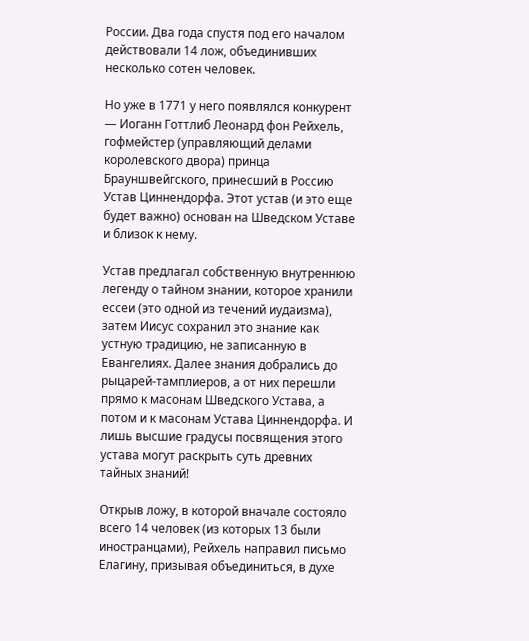России. Два года спустя под его началом действовали 14 лож, объединивших несколько сотен человек.

Но уже в 1771 у него появлялся конкурент — Иоганн Готтлиб Леонард фон Рейхель, гофмейстер (управляющий делами королевского двора) принца Брауншвейгского, принесший в Россию Устав Циннендорфа. Этот устав (и это еще будет важно) основан на Шведском Уставе и близок к нему.

Устав предлагал собственную внутреннюю легенду о тайном знании, которое хранили ессеи (это одной из течений иудаизма), затем Иисус сохранил это знание как устную традицию, не записанную в Евангелиях. Далее знания добрались до рыцарей-тамплиеров, а от них перешли прямо к масонам Шведского Устава, а потом и к масонам Устава Циннендорфа. И лишь высшие градусы посвящения этого устава могут раскрыть суть древних тайных знаний!

Открыв ложу, в которой вначале состояло всего 14 человек (из которых 13 были иностранцами), Рейхель направил письмо Елагину, призывая объединиться, в духе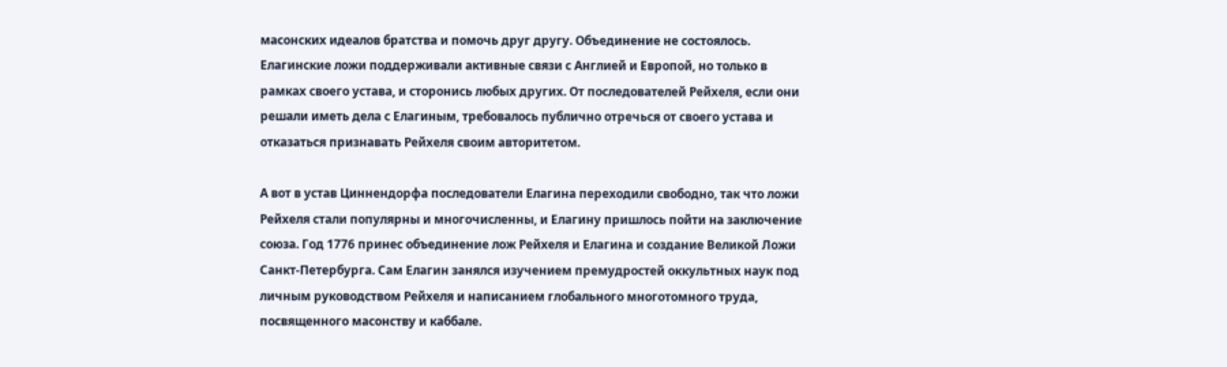масонских идеалов братства и помочь друг другу. Объединение не состоялось. Елагинские ложи поддерживали активные связи с Англией и Европой, но только в рамках своего устава, и сторонись любых других. От последователей Рейхеля, если они решали иметь дела с Елагиным, требовалось публично отречься от своего устава и отказаться признавать Рейхеля своим авторитетом.

А вот в устав Циннендорфа последователи Елагина переходили свободно, так что ложи Рейхеля стали популярны и многочисленны, и Елагину пришлось пойти на заключение союза. Год 1776 принес объединение лож Рейхеля и Елагина и создание Великой Ложи Санкт-Петербурга. Сам Елагин занялся изучением премудростей оккультных наук под личным руководством Рейхеля и написанием глобального многотомного труда, посвященного масонству и каббале.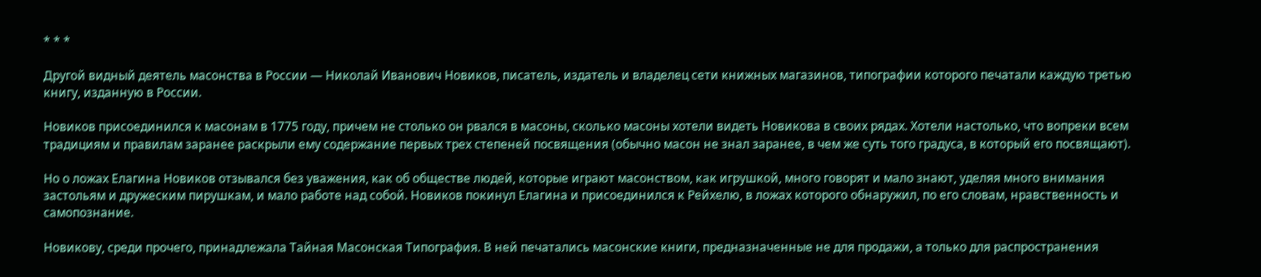* * *

Другой видный деятель масонства в России — Николай Иванович Новиков, писатель, издатель и владелец сети книжных магазинов, типографии которого печатали каждую третью книгу, изданную в России.

Новиков присоединился к масонам в 1775 году, причем не столько он рвался в масоны, сколько масоны хотели видеть Новикова в своих рядах. Хотели настолько, что вопреки всем традициям и правилам заранее раскрыли ему содержание первых трех степеней посвящения (обычно масон не знал заранее, в чем же суть того градуса, в который его посвящают).

Но о ложах Елагина Новиков отзывался без уважения, как об обществе людей, которые играют масонством, как игрушкой, много говорят и мало знают, уделяя много внимания застольям и дружеским пирушкам, и мало работе над собой. Новиков покинул Елагина и присоединился к Рейхелю, в ложах которого обнаружил, по его словам, нравственность и самопознание.

Новикову, среди прочего, принадлежала Тайная Масонская Типография. В ней печатались масонские книги, предназначенные не для продажи, а только для распространения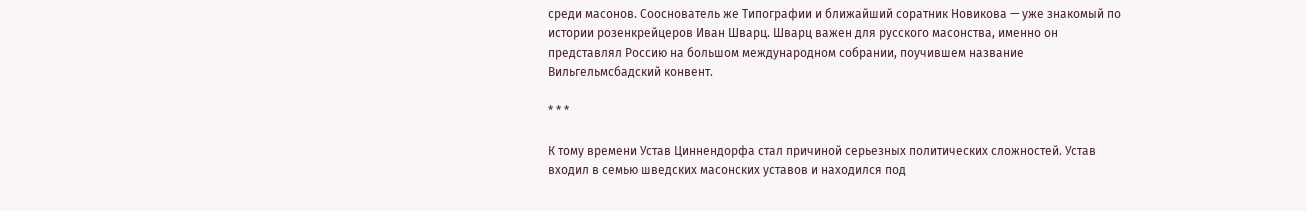среди масонов. Сооснователь же Типографии и ближайший соратник Новикова — уже знакомый по истории розенкрейцеров Иван Шварц. Шварц важен для русского масонства, именно он представлял Россию на большом международном собрании, поучившем название Вильгельмсбадский конвент.

* * *

К тому времени Устав Циннендорфа стал причиной серьезных политических сложностей. Устав входил в семью шведских масонских уставов и находился под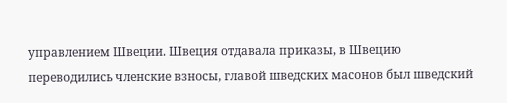управлением Швеции. Швеция отдавала приказы, в Швецию переводились членские взносы, главой шведских масонов был шведский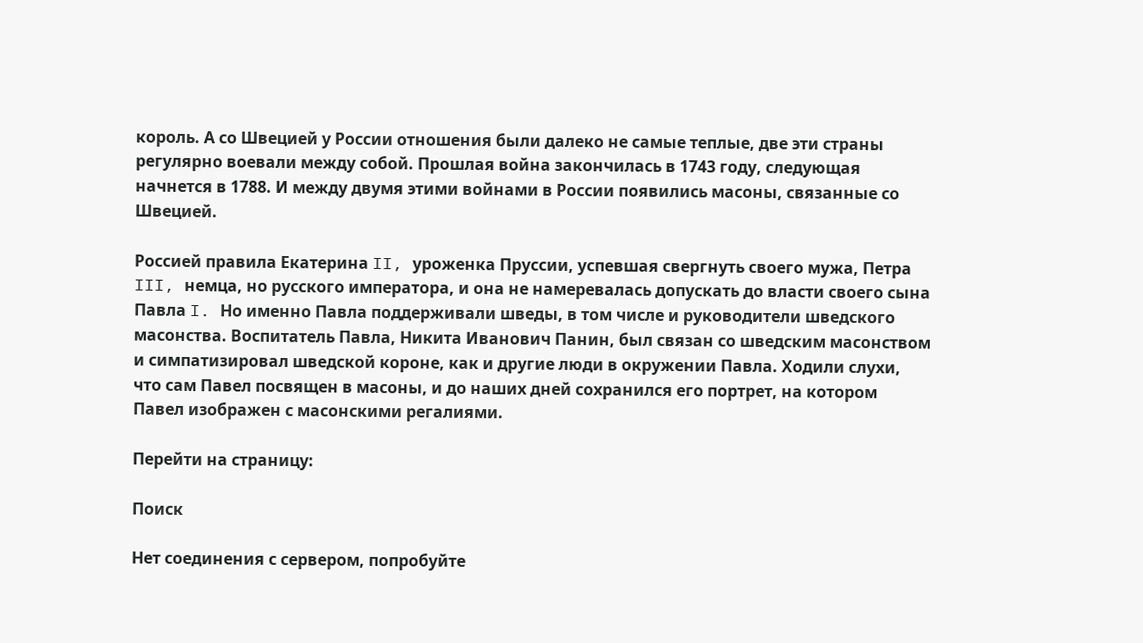король. А со Швецией у России отношения были далеко не самые теплые, две эти страны регулярно воевали между собой. Прошлая война закончилась в 1743 году, следующая начнется в 1788. И между двумя этими войнами в России появились масоны, связанные со Швецией.

Россией правила Екатерина II, уроженка Пруссии, успевшая свергнуть своего мужа, Петра III, немца, но русского императора, и она не намеревалась допускать до власти своего сына Павла I. Но именно Павла поддерживали шведы, в том числе и руководители шведского масонства. Воспитатель Павла, Никита Иванович Панин, был связан со шведским масонством и симпатизировал шведской короне, как и другие люди в окружении Павла. Ходили слухи, что сам Павел посвящен в масоны, и до наших дней сохранился его портрет, на котором Павел изображен с масонскими регалиями.

Перейти на страницу:

Поиск

Нет соединения с сервером, попробуйте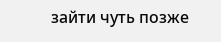зайти чуть позже